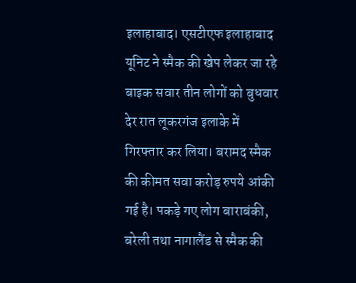इलाहाबाद। एसटीएफ इलाहाबाद यूनिट ने स्मैक की खेप लेकर जा रहे बाइक सवार तीन लोगों को बुधवार देर रात लूकरगंज इलाके में गिरफ्तार कर लिया। बरामद स्मैक की कीमत सवा करोड़ रुपये आंकी गई है। पकड़े गए लोग बाराबंकी, बरेली तथा नागालैंड से स्मैक की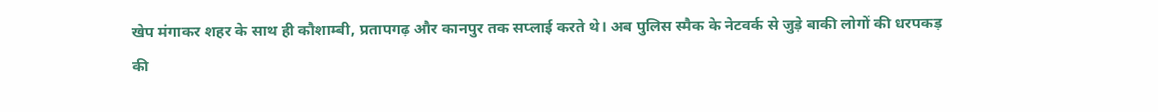खेप मंगाकर शहर के साथ ही कौशाम्बी, प्रतापगढ़ और कानपुर तक सप्लाई करते थे। अब पुलिस स्मैक के नेटवर्क से जुड़े बाकी लोगों की धरपकड़ की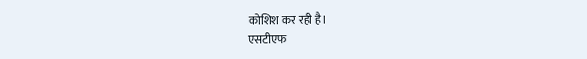कोशिश कर रही है।
एसटीएफ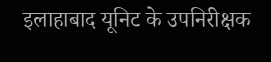इलाहाबाद यूनिट के उपनिरीक्षक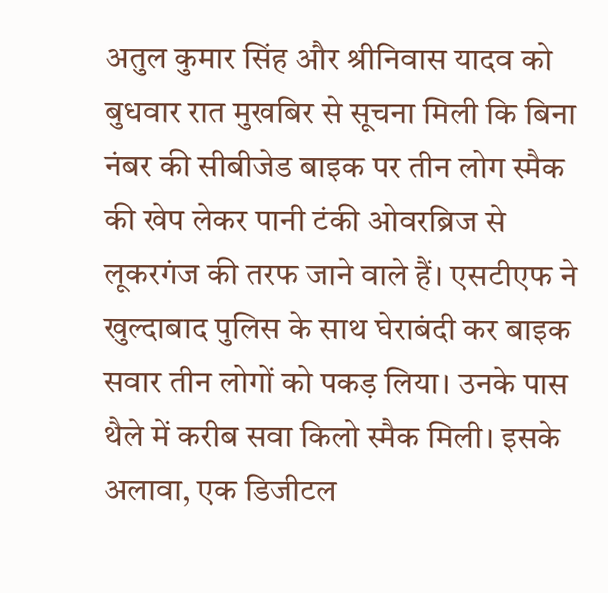अतुल कुमार सिंह और श्रीनिवास यादव को बुधवार रात मुखबिर से सूचना मिली कि बिना नंबर की सीबीजेड बाइक पर तीन लोग स्मैक की खेप लेकर पानी टंकी ओवरब्रिज से लूकरगंज की तरफ जाने वाले हैं। एसटीएफ ने खुल्दाबाद पुलिस के साथ घेराबंदी कर बाइक सवार तीन लोगों को पकड़ लिया। उनके पास थैले में करीब सवा किलो स्मैक मिली। इसके अलावा, एक डिजीटल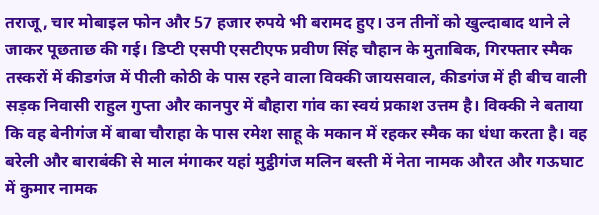तराजू, चार मोबाइल फोन और 57 हजार रुपये भी बरामद हुए। उन तीनों को खुल्दाबाद थाने ले जाकर पूछताछ की गई। डिप्टी एसपी एसटीएफ प्रवीण सिंह चौहान के मुताबिक, गिरफ्तार स्मैक तस्करों में कीडगंज में पीली कोठी के पास रहने वाला विक्की जायसवाल, कीडगंज में ही बीच वाली सड़क निवासी राहुल गुप्ता और कानपुर में बौहारा गांव का स्वयं प्रकाश उत्तम है। विक्की ने बताया कि वह बेनीगंज में बाबा चौराहा के पास रमेश साहू के मकान में रहकर स्मैक का धंधा करता है। वह बरेली और बाराबंकी से माल मंगाकर यहां मुट्ठीगंज मलिन बस्ती में नेता नामक औरत और गऊघाट में कुमार नामक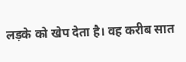लड़के को खेप देता है। वह करीब सात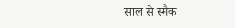साल से स्मैक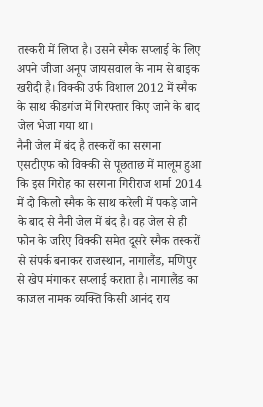तस्करी में लिप्त है। उसने स्मैक सप्लाई के लिए अपने जीजा अनूप जायसवाल के नाम से बाइक खरीदी है। विक्की उर्फ विशाल 2012 में स्मैक के साथ कीडगंज में गिरफ्तार किए जाने के बाद जेल भेजा गया था।
नैनी जेल में बंद है तस्करों का सरगना
एसटीएफ को विक्की से पूछताछ में मालूम हुआ कि इस गिरोह का सरगना गिरीराज शर्मा 2014 में दो किलो स्मैक के साथ करेली में पकड़े जाने के बाद से नैनी जेल में बंद है। वह जेल से ही फोन के जरिए विक्की समेत दूसरे स्मैक तस्करों से संपर्क बनाकर राजस्थान, नागालैंड, मणिपुर से खेप मंगाकर सप्लाई कराता है। नागालैंड का काजल नामक व्यक्ति किसी आनंद राय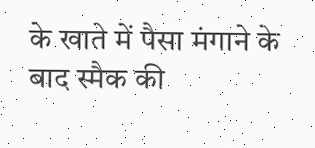के खाते में पैसा मंगाने के बाद स्मैक की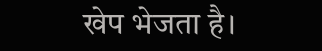खेप भेजता है।